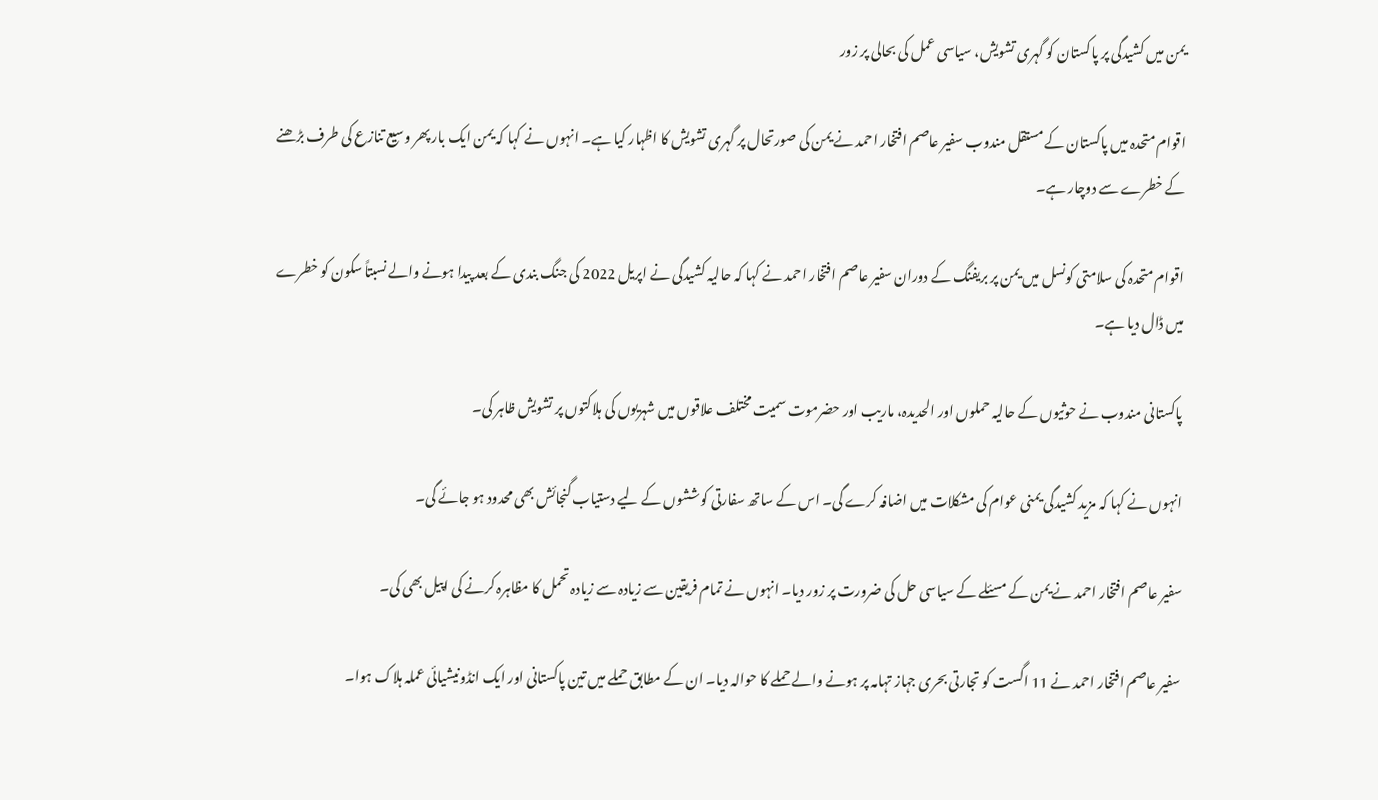یمن میں کشیدگی پر پاکستان کو گہری تشویش، سیاسی عمل کی بحالی پر زور

اقوام متحدہ میں پاکستان کے مستقل مندوب سفیر عاصم افتخار احمد نے یمن کی صورتحال پر گہری تشویش کا اظہار کیا ہے۔ انہوں نے کہا کہ یمن ایک بار پھر وسیع تنازع کی طرف بڑھنے کے خطرے سے دوچار ہے۔

اقوام متحدہ کی سلامتی کونسل میں یمن پر بریفنگ کے دوران سفیر عاصم افتخار احمد نے کہا کہ حالیہ کشیدگی نے اپریل 2022 کی جنگ بندی کے بعد پیدا ہونے والے نسبتاً سکون کو خطرے میں ڈال دیا ہے۔

پاکستانی مندوب نے حوثیوں کے حالیہ حملوں اور الحدیدہ، ماریب اور حضرموت سمیت مختلف علاقوں میں شہریوں کی ہلاکتوں پر تشویش ظاہر کی۔

انہوں نے کہا کہ مزید کشیدگی یمنی عوام کی مشکلات میں اضافہ کرے گی۔ اس کے ساتھ سفارتی کوششوں کے لیے دستیاب گنجائش بھی محدود ہو جائے گی۔

سفیر عاصم افتخار احمد نے یمن کے مسئلے کے سیاسی حل کی ضرورت پر زور دیا۔ انہوں نے تمام فریقین سے زیادہ سے زیادہ تحمل کا مظاہرہ کرنے کی اپیل بھی کی۔

سفیر عاصم افتخار احمد نے 11 اگست کو تجارتی بحری جہاز تہامہ پر ہونے والے حملے کا حوالہ دیا۔ ان کے مطابق حملے میں تین پاکستانی اور ایک انڈونیشیائی عملہ ہلاک ہوا۔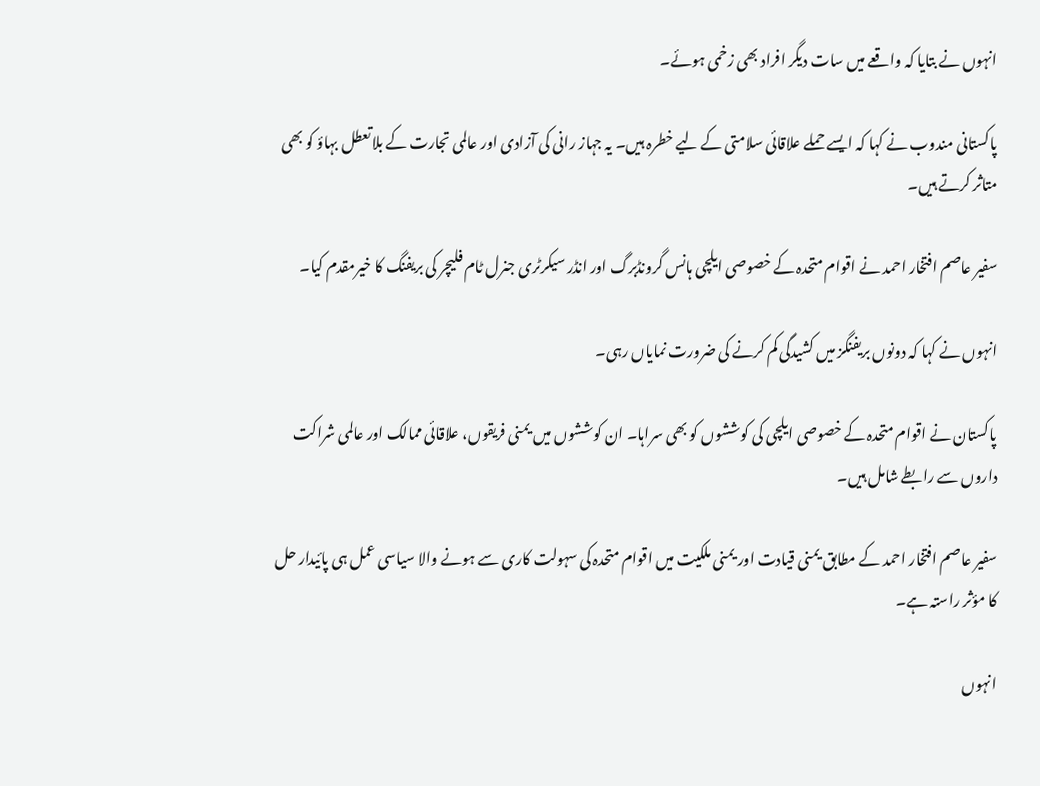انہوں نے بتایا کہ واقعے میں سات دیگر افراد بھی زخمی ہوئے۔

پاکستانی مندوب نے کہا کہ ایسے حملے علاقائی سلامتی کے لیے خطرہ ہیں۔ یہ جہاز رانی کی آزادی اور عالمی تجارت کے بلاتعطل بہاؤ کو بھی متاثر کرتے ہیں۔

سفیر عاصم افتخار احمد نے اقوام متحدہ کے خصوصی ایلچی ہانس گرونڈبرگ اور انڈر سیکرٹری جنرل ٹام فلیچر کی بریفنگ کا خیرمقدم کیا۔

انہوں نے کہا کہ دونوں بریفنگز میں کشیدگی کم کرنے کی ضرورت نمایاں رہی۔

پاکستان نے اقوام متحدہ کے خصوصی ایلچی کی کوششوں کو بھی سراہا۔ ان کوششوں میں یمنی فریقوں، علاقائی ممالک اور عالمی شراکت داروں سے رابطے شامل ہیں۔

سفیر عاصم افتخار احمد کے مطابق یمنی قیادت اور یمنی ملکیت میں اقوام متحدہ کی سہولت کاری سے ہونے والا سیاسی عمل ہی پائیدار حل کا مؤثر راستہ ہے۔

انہوں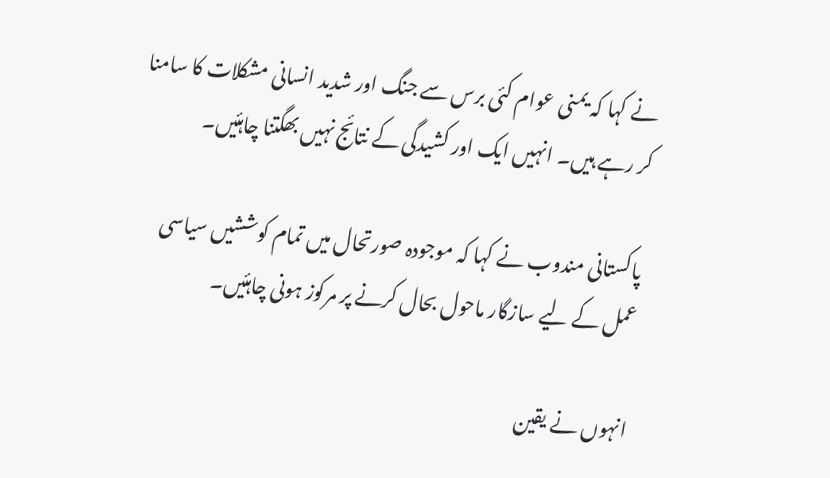نے کہا کہ یمنی عوام کئی برس سے جنگ اور شدید انسانی مشکلات کا سامنا کر رہے ہیں۔ انہیں ایک اور کشیدگی کے نتائج نہیں بھگتنا چاہئیں۔

پاکستانی مندوب نے کہا کہ موجودہ صورتحال میں تمام کوششیں سیاسی عمل کے لیے سازگار ماحول بحال کرنے پر مرکوز ہونی چاہئیں۔

انہوں نے یقین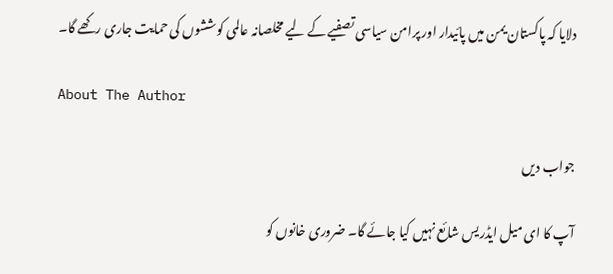دلایا کہ پاکستان یمن میں پائیدار اور پرامن سیاسی تصفیے کے لیے مخلصانہ عالمی کوششوں کی حمایت جاری رکھے گا۔

About The Author

جواب دیں

آپ کا ای میل ایڈریس شائع نہیں کیا جائے گا۔ ضروری خانوں کو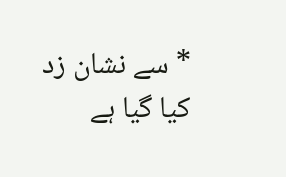* سے نشان زد کیا گیا ہے